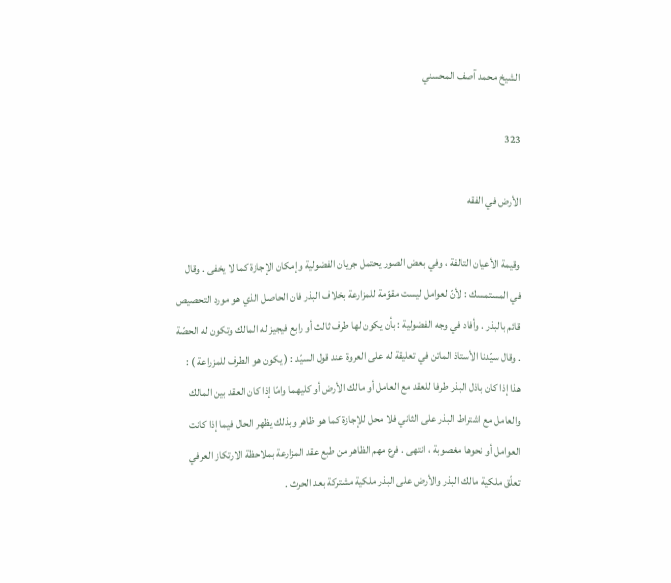الشيخ محمد آصف المحسني

323

الأرض في الفقه

وقيمة الأعيان التالفة ، وفي بعض الصور يحتمل جريان الفضولية وإمكان الإجازة كما لا يخفى . وقال في المستمسك : لأنّ لعوامل ليست مقوّمة للمزارعة بخلاف البذر فان الحاصل الذي هو مورد التحصيص قائم بالبذر . وأفاد في وجه الفضولية : بأن يكون لها طرف ثالث أو رابع فيجيز له المالك وتكون له الحصّة . وقال سيّدنا الأستاذ الماتن في تعليقة له على العروة عند قول السيّد : ( يكون هو الطرف للمزراعة ) : هذا إذا كان باذل البذر طرفا للعقد مع العامل أو مالك الأرض أو كليهما وامّا إذا كان العقد بين المالك والعامل مع اشتراط البذر على الثاني فلا محل للإجازة كما هو ظاهر وبذلك يظهر الحال فيما إذا كانت العوامل أو نحوها مغصوبة ، انتهى . فرع مهم الظاهر من طبع عقد المزارعة بملاحظة الارتكاز العرفي تعلّق ملكية مالك البذر والأرض على البذر ملكية مشتركة بعد الحرث .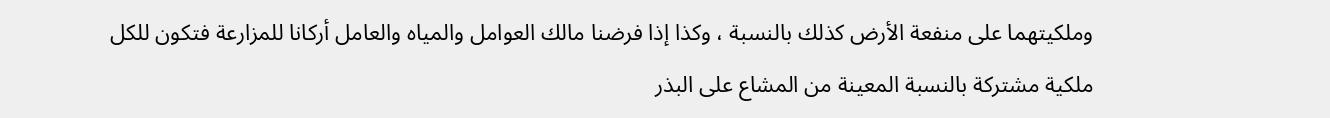وملكيتهما على منفعة الأرض كذلك بالنسبة ، وكذا إذا فرضنا مالك العوامل والمياه والعامل أركانا للمزارعة فتكون للكل ملكية مشتركة بالنسبة المعينة من المشاع على البذر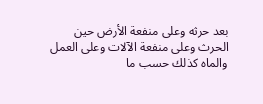بعد حرثه وعلى منفعة الأرض حين الحرث وعلى منفعة الآلات وعلى العمل والماه كذلك حسب ما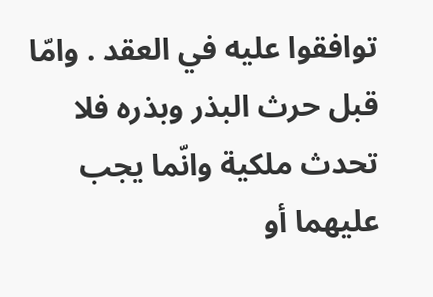توافقوا عليه في العقد . وامّا قبل حرث البذر وبذره فلا تحدث ملكية وانّما يجب عليهما أو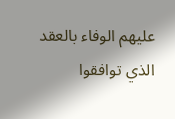عليهم الوفاء بالعقد الذي توافقوا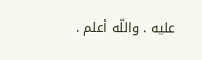عليه . واللّه أعلم .